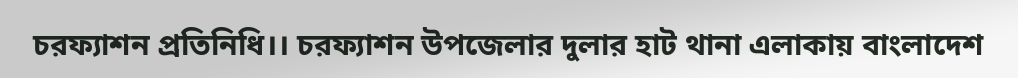চরফ্যাশন প্রতিনিধি।। চরফ্যাশন উপজেলার দুলার হাট থানা এলাকায় বাংলাদেশ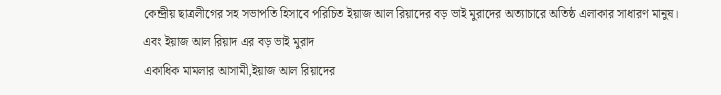কেন্দ্রীয় ছাত্রলীগের সহ সভাপতি হিসাবে পরিচিত ইয়াজ আল রিয়াদের বড় ভাই মুরাদের অত্যাচারে অতিষ্ঠ এলাকার সাধারণ মানুষ।
এবং ইয়াজ আল রিয়াদ এর বড় ভাই মুরাদ
একাধিক মামলার আসামী,ইয়াজ আল রিয়াদের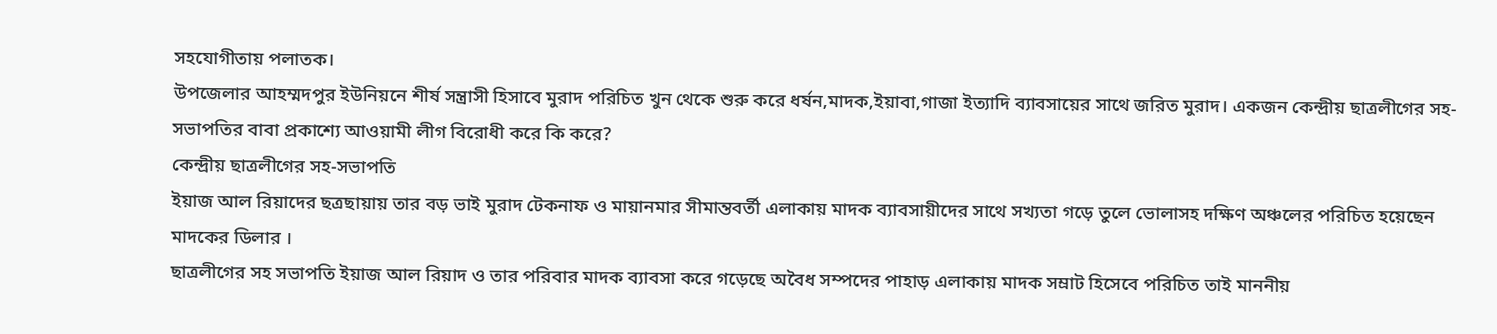সহযোগীতায় পলাতক।
উপজেলার আহম্মদপুর ইউনিয়নে শীর্ষ সন্ত্রাসী হিসাবে মুরাদ পরিচিত খুন থেকে শুরু করে ধর্ষন,মাদক,ইয়াবা,গাজা ইত্যাদি ব্যাবসায়ের সাথে জরিত মুরাদ। একজন কেন্দ্রীয় ছাত্রলীগের সহ-সভাপতির বাবা প্রকাশ্যে আওয়ামী লীগ বিরোধী করে কি করে?
কেন্দ্রীয় ছাত্রলীগের সহ-সভাপতি
ইয়াজ আল রিয়াদের ছত্রছায়ায় তার বড় ভাই মুরাদ টেকনাফ ও মায়ানমার সীমান্তবর্তী এলাকায় মাদক ব্যাবসায়ীদের সাথে সখ্যতা গড়ে তুলে ভোলাসহ দক্ষিণ অঞ্চলের পরিচিত হয়েছেন মাদকের ডিলার ।
ছাত্রলীগের সহ সভাপতি ইয়াজ আল রিয়াদ ও তার পরিবার মাদক ব্যাবসা করে গড়েছে অবৈধ সম্পদের পাহাড় এলাকায় মাদক সম্রাট হিসেবে পরিচিত তাই মাননীয়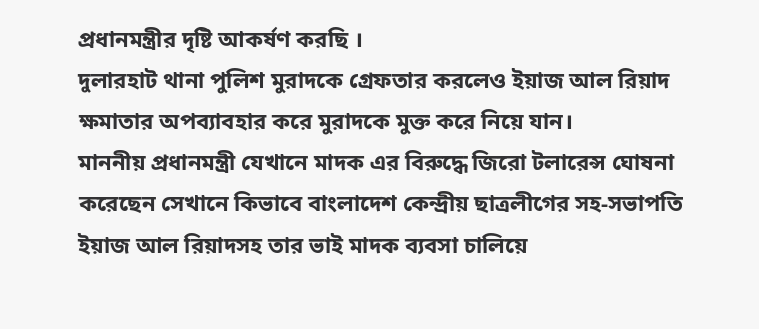প্রধানমন্ত্রীর দৃষ্টি আকর্ষণ করছি ।
দুলারহাট থানা পুলিশ মুরাদকে গ্রেফতার করলেও ইয়াজ আল রিয়াদ ক্ষমাতার অপব্যাবহার করে মুরাদকে মুক্ত করে নিয়ে যান।
মাননীয় প্রধানমন্ত্রী যেখানে মাদক এর বিরুদ্ধে জিরো টলারেন্স ঘোষনা করেছেন সেখানে কিভাবে বাংলাদেশ কেন্দ্রীয় ছাত্রলীগের সহ-সভাপতি ইয়াজ আল রিয়াদসহ তার ভাই মাদক ব্যবসা চালিয়ে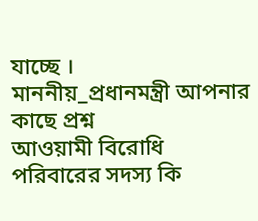যাচ্ছে ।
মাননীয়_প্রধানমন্ত্রী আপনার কাছে প্রশ্ন
আওয়ামী বিরোধি পরিবারের সদস্য কি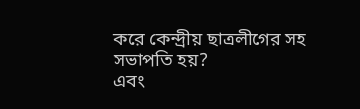করে কেন্দ্রীয় ছাত্রলীগের সহ সভাপতি হয়?
এবং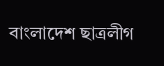বাংলাদেশ ছাত্রলীগ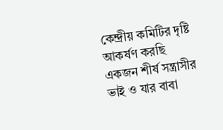কেন্দ্রীয় কমিটির দৃষ্টি আকর্ষণ করছি একজন শীর্ষ সন্ত্রাসীর ভাই ও যার বাবা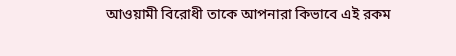আওয়ামী বিরোধী তাকে আপনারা কিভাবে এই রকম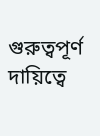গুরুত্বপূর্ণ দায়িত্বে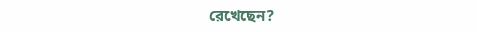রেখেছেন?